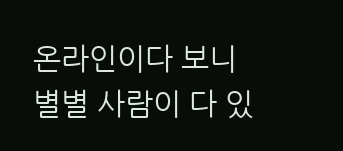온라인이다 보니 별별 사람이 다 있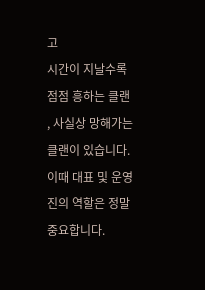고
시간이 지날수록 점점 흥하는 클랜 , 사실상 망해가는 클랜이 있습니다.
이때 대표 및 운영진의 역할은 정말 중요합니다.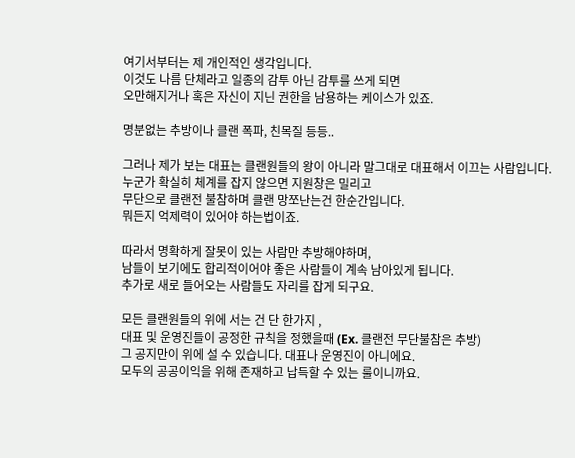여기서부터는 제 개인적인 생각입니다.
이것도 나름 단체라고 일종의 감투 아닌 감투를 쓰게 되면
오만해지거나 혹은 자신이 지닌 권한을 남용하는 케이스가 있죠.

명분없는 추방이나 클랜 폭파, 친목질 등등..

그러나 제가 보는 대표는 클랜원들의 왕이 아니라 말그대로 대표해서 이끄는 사람입니다.
누군가 확실히 체계를 잡지 않으면 지원창은 밀리고
무단으로 클랜전 불참하며 클랜 망쪼난는건 한순간입니다.
뭐든지 억제력이 있어야 하는법이죠.

따라서 명확하게 잘못이 있는 사람만 추방해야하며,
남들이 보기에도 합리적이어야 좋은 사람들이 계속 남아있게 됩니다.
추가로 새로 들어오는 사람들도 자리를 잡게 되구요.

모든 클랜원들의 위에 서는 건 단 한가지 ,
대표 및 운영진들이 공정한 규칙을 정했을때 (Ex. 클랜전 무단불참은 추방)
그 공지만이 위에 설 수 있습니다. 대표나 운영진이 아니에요.
모두의 공공이익을 위해 존재하고 납득할 수 있는 룰이니까요.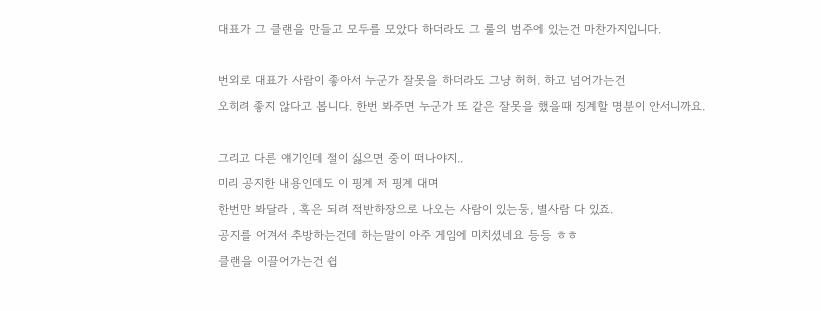대표가 그 클랜을 만들고 모두를 모았다 하더라도 그 룰의 범주에 있는건 마찬가지입니다.

번외로 대표가 사람이 좋아서 누군가 잘못을 하더라도 그냥 허허. 하고 넘어가는건
오히려 좋지 않다고 봅니다. 한번 봐주면 누군가 또 같은 잘못을 했을때 징계할 명분이 안서니까요.

그리고 다른 얘기인데 절이 싫으면 중이 떠나야지..
미리 공지한 내용인데도 이 핑계 저 핑계 대며
한번만 봐달라 , 혹은 되려 적반하장으로 나오는 사람이 있는둥, 별사람 다 있죠.
공지를 어겨서 추방하는건데 하는말이 아주 게임에 미치셨네요 등등 ㅎㅎ
클랜을 이끌어가는건 쉽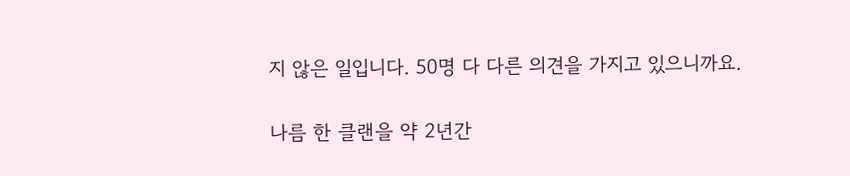지 않은 일입니다. 50명 다 다른 의견을 가지고 있으니까요.

나름 한 클랜을 약 2년간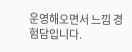운영해오면서 느낌 경험담입니다.